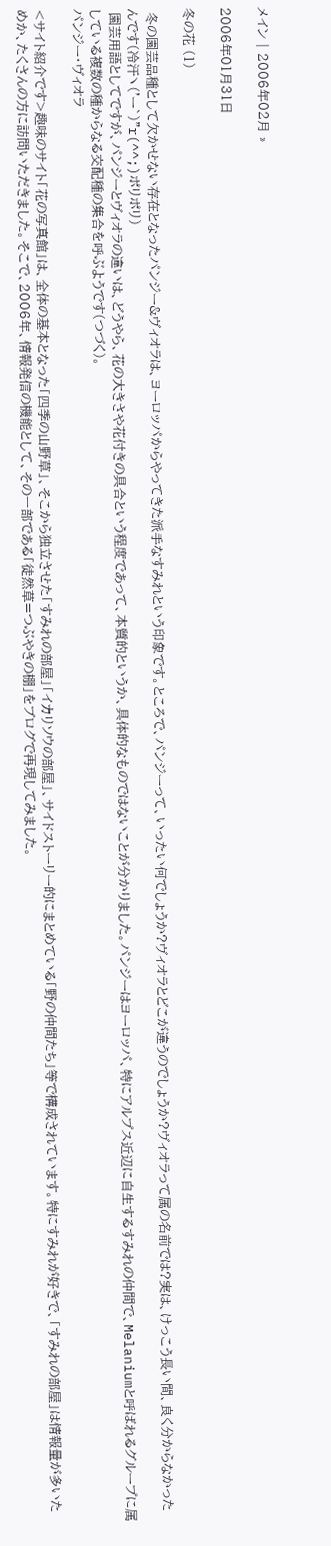メイン | 2006年02月 »

2006年01月31日

冬の花 (1)

 冬の園芸品種として欠かせない存在となったパンジー&ヴィオラは、ヨーロッパからやってきた派手なすみれという印象です。ところで、パンジーって、いったい何でしょうか?ヴィオラとどこが違うのでしょうか?ヴィオラって属の名前では?実は、けっこう長い間、良く分からなかったんです(冷汗ヽ('ー`)"r(^^;)ポリポリ)
 園芸用語としてですが、パンジーとヴィオラの違いは、どうやら、花の大きさや花付きの具合という程度であって、本質的というか、具体的なものではないことが分かりました。パンジーはヨーロッパ、特にアルプス近辺に自生するすみれの仲間で、Melaniumと呼ばれるグループに属している複数の種からなる交配種の集合を呼ぶようです(つづく)。
パンジー・ヴィオラ

<サイト紹介です>趣味のサイト「花の写真館」は、全体の基本となった「四季の山野草」、そこから独立させた「すみれの部屋」「イカリソウの部屋」、サイドストーリー的にまとめている「野の仲間たち」等で構成されています。特にすみれが好きで、「すみれの部屋」は情報量が多いためか、たくさんの方に訪問いただきました。そこで、2006年、情報発信の機能として、その一部である「徒然草=つぶやきの棚」をブログで再現してみました。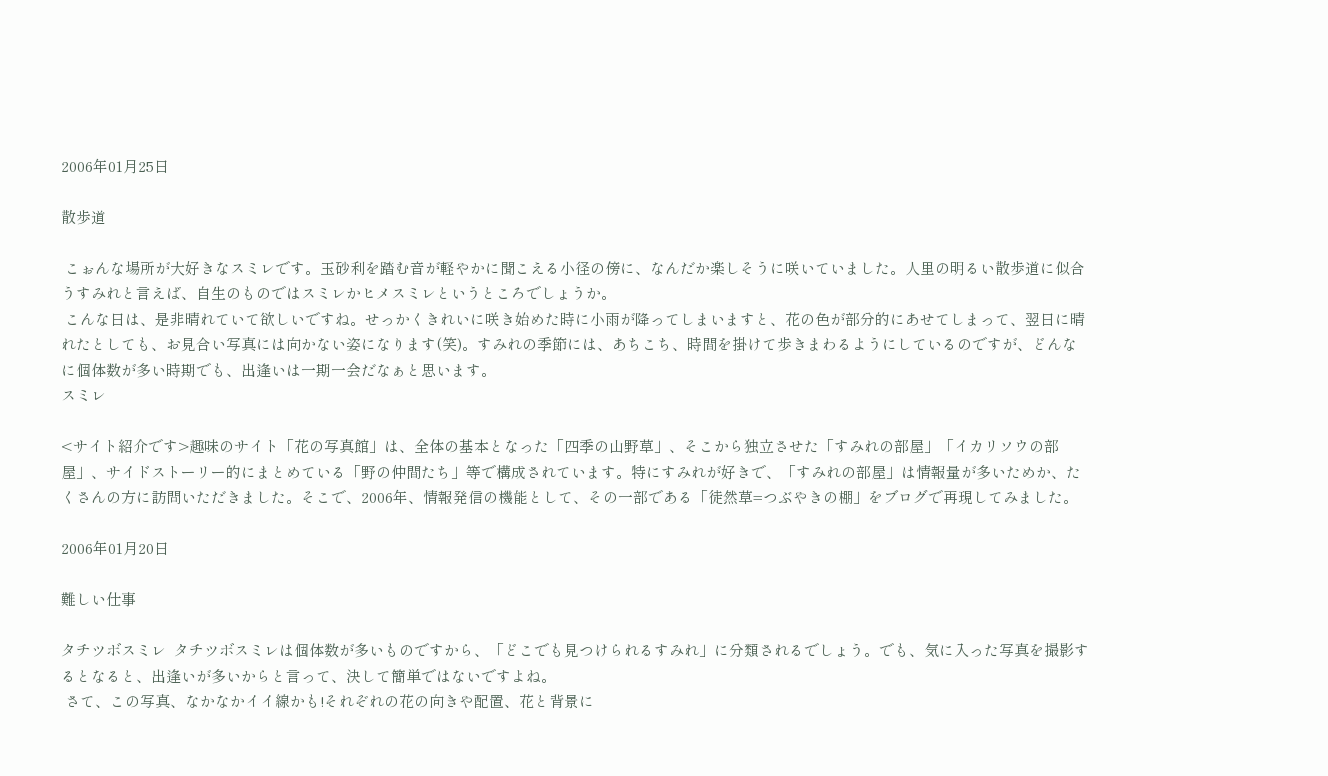2006年01月25日

散歩道

 こぉんな場所が大好きなスミレです。玉砂利を踏む音が軽やかに聞こえる小径の傍に、なんだか楽しそうに咲いていました。人里の明るい散歩道に似合うすみれと言えば、自生のものではスミレかヒメスミレというところでしょうか。
 こんな日は、是非晴れていて欲しいですね。せっかくきれいに咲き始めた時に小雨が降ってしまいますと、花の色が部分的にあせてしまって、翌日に晴れたとしても、お見合い写真には向かない姿になります(笑)。すみれの季節には、あちこち、時間を掛けて歩きまわるようにしているのですが、どんなに個体数が多い時期でも、出逢いは一期一会だなぁと思います。
スミレ

<サイト紹介です>趣味のサイト「花の写真館」は、全体の基本となった「四季の山野草」、そこから独立させた「すみれの部屋」「イカリソウの部屋」、サイドストーリー的にまとめている「野の仲間たち」等で構成されています。特にすみれが好きで、「すみれの部屋」は情報量が多いためか、たくさんの方に訪問いただきました。そこで、2006年、情報発信の機能として、その一部である「徒然草=つぶやきの棚」をブログで再現してみました。

2006年01月20日

難しい仕事

タチツボスミレ  タチツボスミレは個体数が多いものですから、「どこでも見つけられるすみれ」に分類されるでしょう。でも、気に入った写真を撮影するとなると、出逢いが多いからと言って、決して簡単ではないですよね。
 さて、この写真、なかなかイイ線かも!それぞれの花の向きや配置、花と背景に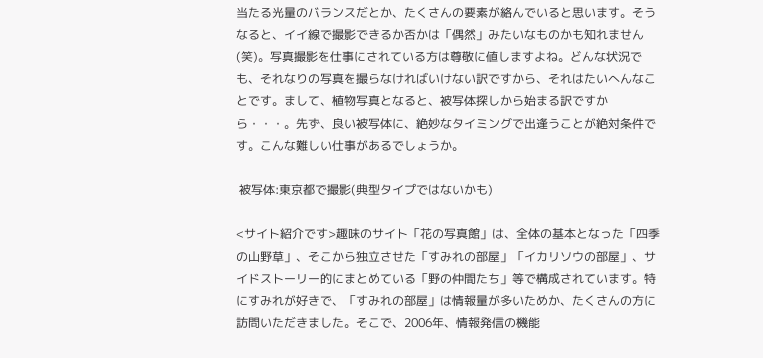当たる光量のバランスだとか、たくさんの要素が絡んでいると思います。そうなると、イイ線で撮影できるか否かは「偶然」みたいなものかも知れません(笑)。写真撮影を仕事にされている方は尊敬に値しますよね。どんな状況でも、それなりの写真を撮らなければいけない訳ですから、それはたいへんなことです。まして、植物写真となると、被写体探しから始まる訳ですから・・・。先ず、良い被写体に、絶妙なタイミングで出逢うことが絶対条件です。こんな難しい仕事があるでしょうか。

 被写体:東京都で撮影(典型タイプではないかも)

<サイト紹介です>趣味のサイト「花の写真館」は、全体の基本となった「四季の山野草」、そこから独立させた「すみれの部屋」「イカリソウの部屋」、サイドストーリー的にまとめている「野の仲間たち」等で構成されています。特にすみれが好きで、「すみれの部屋」は情報量が多いためか、たくさんの方に訪問いただきました。そこで、2006年、情報発信の機能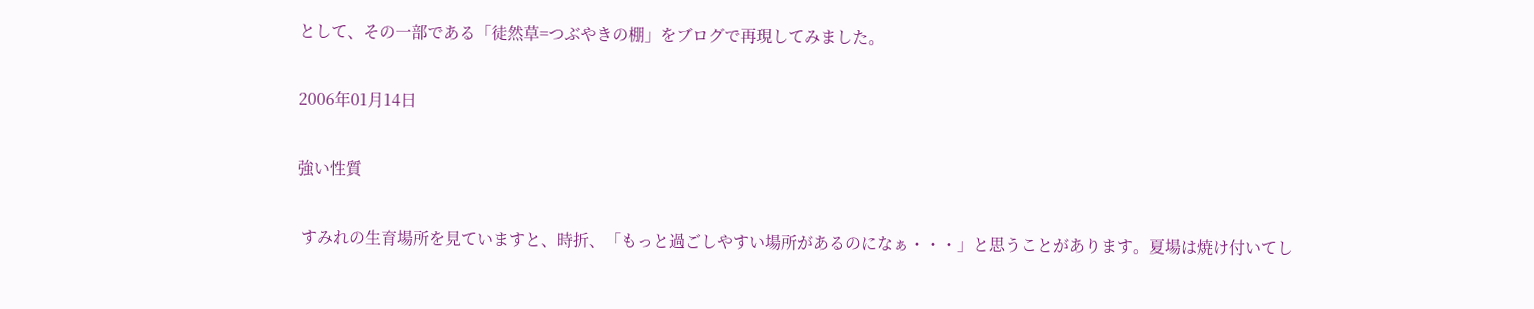として、その一部である「徒然草=つぶやきの棚」をブログで再現してみました。

2006年01月14日

強い性質

 すみれの生育場所を見ていますと、時折、「もっと過ごしやすい場所があるのになぁ・・・」と思うことがあります。夏場は焼け付いてし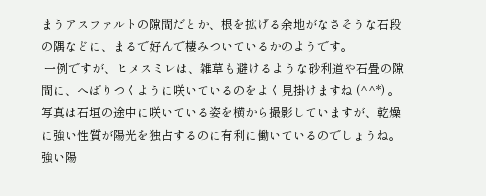まうアスファルトの隙間だとか、根を拡げる余地がなさそうな石段の隅などに、まるで好んで棲みついているかのようです。
 一例ですが、ヒメスミレは、雑草も避けるような砂利道や石畳の隙間に、へばりつくように咲いているのをよく見掛けますね (^^*) 。  写真は石垣の途中に咲いている姿を横から撮影していますが、乾燥に強い性質が陽光を独占するのに有利に働いているのでしょうね。強い陽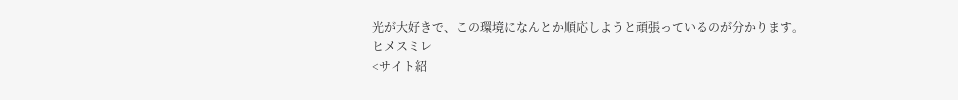光が大好きで、この環境になんとか順応しようと頑張っているのが分かります。
ヒメスミレ
<サイト紹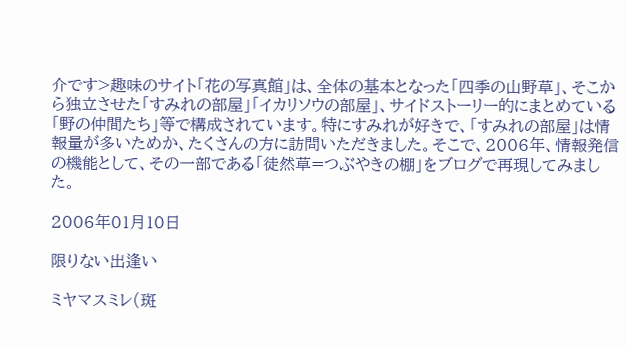介です>趣味のサイト「花の写真館」は、全体の基本となった「四季の山野草」、そこから独立させた「すみれの部屋」「イカリソウの部屋」、サイドストーリー的にまとめている「野の仲間たち」等で構成されています。特にすみれが好きで、「すみれの部屋」は情報量が多いためか、たくさんの方に訪問いただきました。そこで、2006年、情報発信の機能として、その一部である「徒然草=つぶやきの棚」をブログで再現してみました。

2006年01月10日

限りない出逢い

ミヤマスミレ(斑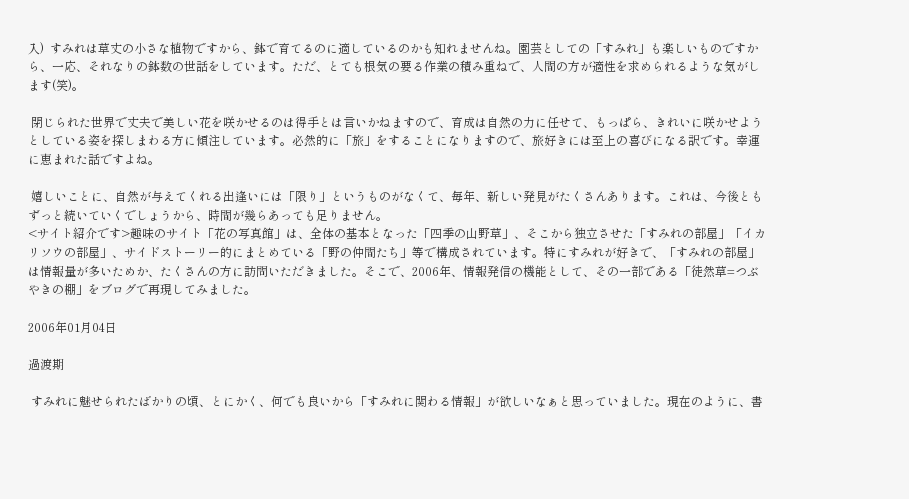入)  すみれは草丈の小さな植物ですから、鉢で育てるのに適しているのかも知れませんね。園芸としての「すみれ」も楽しいものですから、一応、それなりの鉢数の世話をしています。ただ、とても根気の要る作業の積み重ねで、人間の方が適性を求められるような気がします(笑)。

 閉じられた世界で丈夫で美しい花を咲かせるのは得手とは言いかねますので、育成は自然の力に任せて、もっぱら、きれいに咲かせようとしている姿を探しまわる方に傾注しています。必然的に「旅」をすることになりますので、旅好きには至上の喜びになる訳です。幸運に恵まれた話ですよね。

 嬉しいことに、自然が与えてくれる出逢いには「限り」というものがなくて、毎年、新しい発見がたくさんあります。これは、今後ともずっと続いていくでしょうから、時間が幾らあっても足りません。
<サイト紹介です>趣味のサイト「花の写真館」は、全体の基本となった「四季の山野草」、そこから独立させた「すみれの部屋」「イカリソウの部屋」、サイドストーリー的にまとめている「野の仲間たち」等で構成されています。特にすみれが好きで、「すみれの部屋」は情報量が多いためか、たくさんの方に訪問いただきました。そこで、2006年、情報発信の機能として、その一部である「徒然草=つぶやきの棚」をブログで再現してみました。

2006年01月04日

過渡期

 すみれに魅せられたばかりの頃、とにかく、何でも良いから「すみれに関わる情報」が欲しいなぁと思っていました。現在のように、書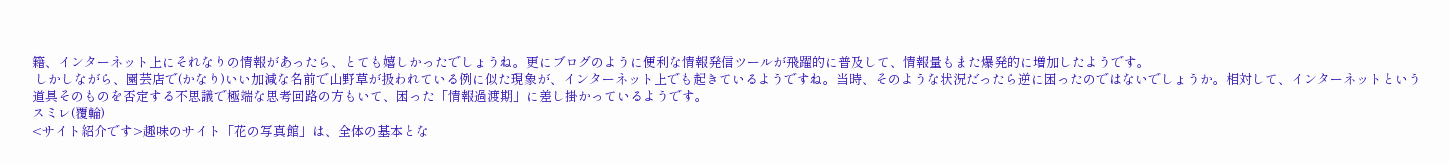籍、インターネット上にそれなりの情報があったら、とても嬉しかったでしょうね。更にブログのように便利な情報発信ツールが飛躍的に普及して、情報量もまた爆発的に増加したようです。
 しかしながら、園芸店で(かなり)いい加減な名前で山野草が扱われている例に似た現象が、インターネット上でも起きているようですね。当時、そのような状況だったら逆に困ったのではないでしょうか。相対して、インターネットという道具そのものを否定する不思議で極端な思考回路の方もいて、困った「情報過渡期」に差し掛かっているようです。
スミレ(覆輪)
<サイト紹介です>趣味のサイト「花の写真館」は、全体の基本とな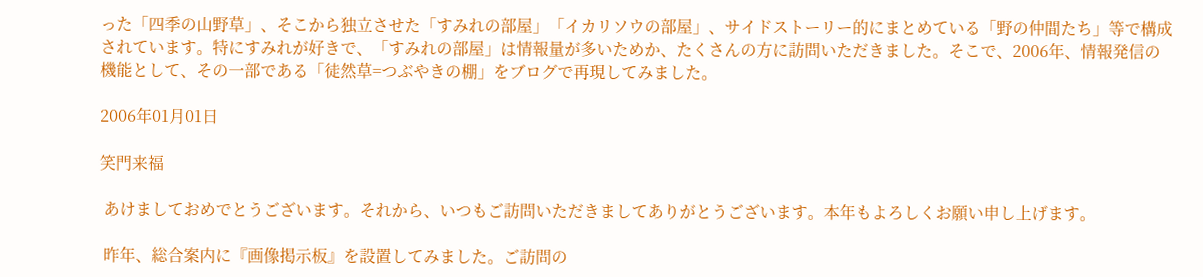った「四季の山野草」、そこから独立させた「すみれの部屋」「イカリソウの部屋」、サイドストーリー的にまとめている「野の仲間たち」等で構成されています。特にすみれが好きで、「すみれの部屋」は情報量が多いためか、たくさんの方に訪問いただきました。そこで、2006年、情報発信の機能として、その一部である「徒然草=つぶやきの棚」をブログで再現してみました。

2006年01月01日

笑門来福

 あけましておめでとうございます。それから、いつもご訪問いただきましてありがとうございます。本年もよろしくお願い申し上げます。

 昨年、総合案内に『画像掲示板』を設置してみました。ご訪問の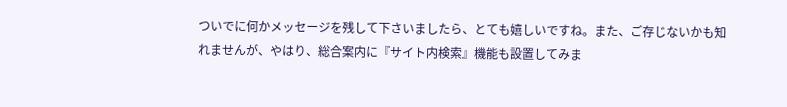ついでに何かメッセージを残して下さいましたら、とても嬉しいですね。また、ご存じないかも知れませんが、やはり、総合案内に『サイト内検索』機能も設置してみま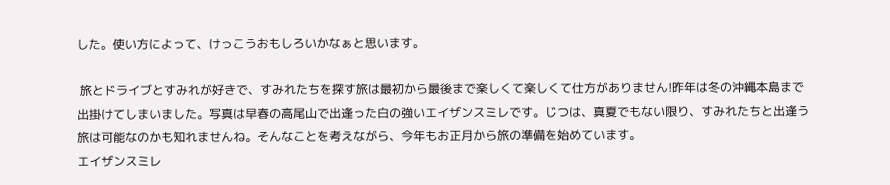した。使い方によって、けっこうおもしろいかなぁと思います。

 旅とドライブとすみれが好きで、すみれたちを探す旅は最初から最後まで楽しくて楽しくて仕方がありません!昨年は冬の沖縄本島まで出掛けてしまいました。写真は早春の高尾山で出逢った白の強いエイザンスミレです。じつは、真夏でもない限り、すみれたちと出逢う旅は可能なのかも知れませんね。そんなことを考えながら、今年もお正月から旅の準備を始めています。
エイザンスミレ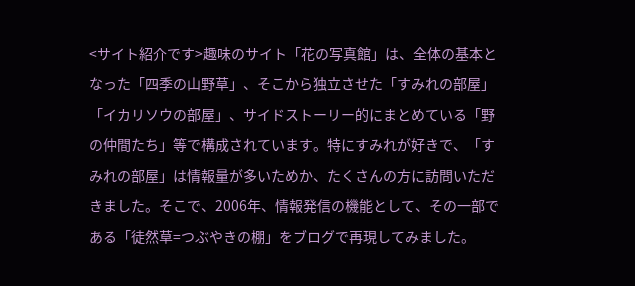<サイト紹介です>趣味のサイト「花の写真館」は、全体の基本となった「四季の山野草」、そこから独立させた「すみれの部屋」「イカリソウの部屋」、サイドストーリー的にまとめている「野の仲間たち」等で構成されています。特にすみれが好きで、「すみれの部屋」は情報量が多いためか、たくさんの方に訪問いただきました。そこで、2006年、情報発信の機能として、その一部である「徒然草=つぶやきの棚」をブログで再現してみました。